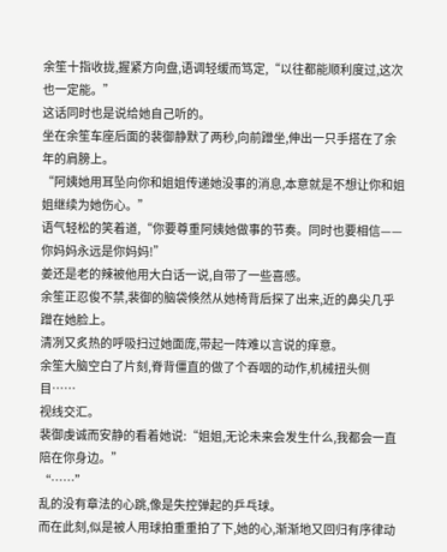余笙十指收拢,握紧方向盘,语调轻缓而笃定,“以往都能顺利度过,这次也一定能。”
这话同时也是说给她自己听的。
坐在余笙车座后面的裴御静默了两秒,向前蹭坐,伸出一只手搭在了余年的肩膀上。
“阿姨她用耳坠向你和姐姐传递她没事的消息,本意就是不想让你和姐姐继续为她伤心。”
语气轻松的笑着道,“你要尊重阿姨她做事的节奏。同时也要相信——你妈妈永远是你妈妈!”
姜还是老的辣被他用大白话一说,自带了一些喜感。
余笙正忍俊不禁,裴御的脑袋倏然从她椅背后探了出来,近的鼻尖几乎蹭在她脸上。
清冽又炙热的呼吸扫过她面庞,带起一阵难以言说的痒意。
余笙大脑空白了片刻,脊背僵直的做了个吞咽的动作,机械扭头侧目……
视线交汇。
裴御虔诚而安静的看着她说:“姐姐,无论未来会发生什么,我都会一直陪在你身边。”
“……”
乱的没有章法的心跳,像是失控弹起的乒乓球。
而在此刻,似是被人用球拍重重拍了下,她的心,渐渐地又回归有序律动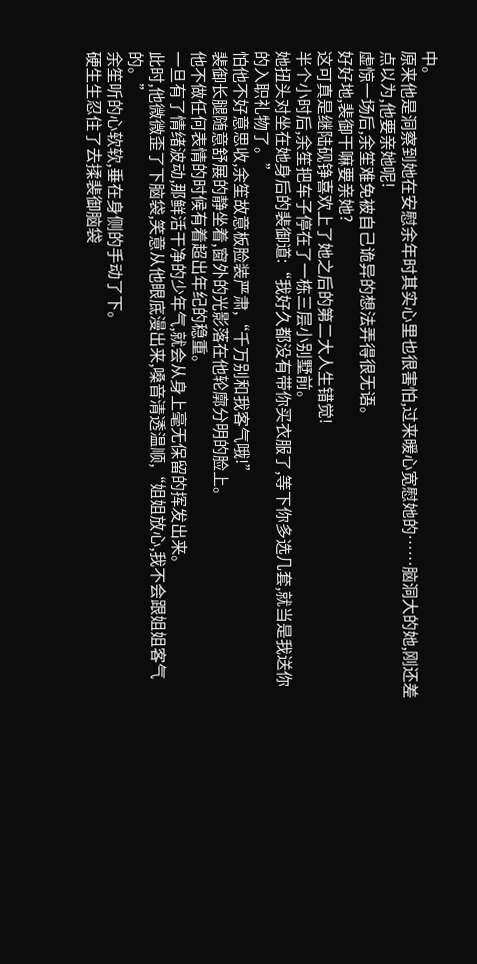中。
原来他是洞察到她在安慰余年时其实心里也很害怕,过来暖心宽慰她的……脑洞大的她,刚还差点以为,他要亲她呢!
虚惊一场后,余笙难免被自己诡异的想法弄得很无语。
好好地,裴御干嘛要亲她?
这可真是继陆砚铮喜欢上了她之后的第二大人生错觉!
半个小时后,余笙把车子停在了一栋三层小别墅前。
她扭头对坐在她身后的裴御道:“我好久都没有带你买衣服了,等下你多选几套,就当是我送你的入职礼物了。”
怕他不好意思收,余笙故意板脸装严肃,“千万别和我客气哦!”
裴御长腿随意舒展的静坐着,窗外的光影落在他轮廓分明的脸上。
他不做任何表情的时候有着超出年纪的稳重。
一旦有了情绪波动,那鲜活干净的少年气,就会从身上毫无保留的挥发出来。
此时,他微微歪了下脑袋,笑意从他眼底漫出来,嗓音清透温顺,“姐姐放心,我不会跟姐姐客气的。”
余笙听的心软软,垂在身侧的手动了下。
硬生生忍住了去揉裴御脑袋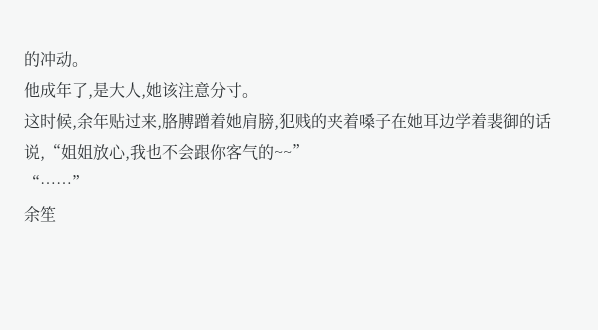的冲动。
他成年了,是大人,她该注意分寸。
这时候,余年贴过来,胳膊蹭着她肩膀,犯贱的夹着嗓子在她耳边学着裴御的话说,“姐姐放心,我也不会跟你客气的~~”
“……”
余笙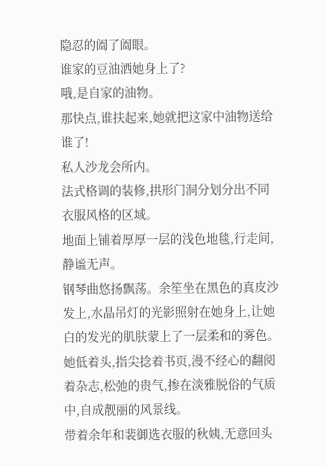隐忍的阖了阖眼。
谁家的豆油洒她身上了?
哦,是自家的油物。
那快点,谁扶起来,她就把这家中油物送给谁了!
私人沙龙会所内。
法式格调的装修,拱形门洞分划分出不同衣服风格的区域。
地面上铺着厚厚一层的浅色地毯,行走间,静谧无声。
钢琴曲悠扬飘荡。余笙坐在黑色的真皮沙发上,水晶吊灯的光影照射在她身上,让她白的发光的肌肤蒙上了一层柔和的雾色。
她低着头,指尖捻着书页,漫不经心的翻阅着杂志,松弛的贵气,掺在淡雅脱俗的气质中,自成靓丽的风景线。
带着余年和裴御选衣服的秋姨,无意回头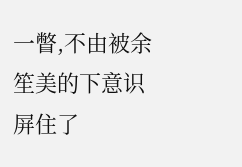一瞥,不由被余笙美的下意识屏住了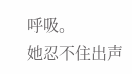呼吸。
她忍不住出声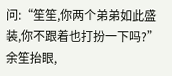问:“笙笙,你两个弟弟如此盛装,你不跟着也打扮一下吗?”
余笙抬眼,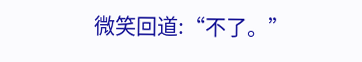微笑回道:“不了。”